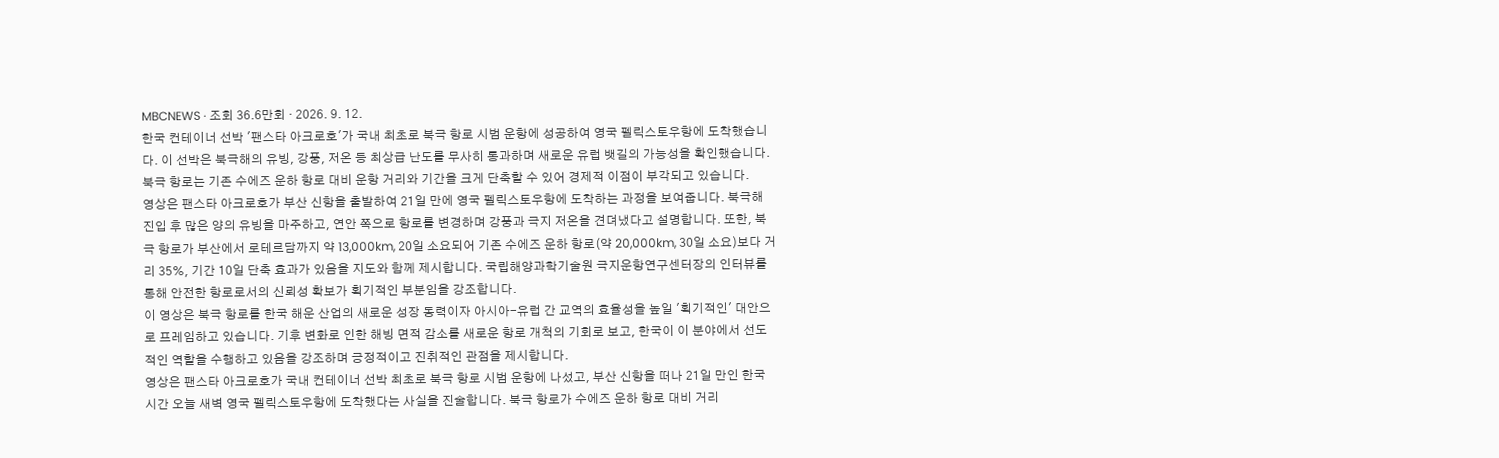MBCNEWS · 조회 36.6만회 · 2026. 9. 12.
한국 컨테이너 선박 '팬스타 아크로호'가 국내 최초로 북극 항로 시범 운항에 성공하여 영국 펠릭스토우항에 도착했습니다. 이 선박은 북극해의 유빙, 강풍, 저온 등 최상급 난도를 무사히 통과하며 새로운 유럽 뱃길의 가능성을 확인했습니다. 북극 항로는 기존 수에즈 운하 항로 대비 운항 거리와 기간을 크게 단축할 수 있어 경제적 이점이 부각되고 있습니다.
영상은 팬스타 아크로호가 부산 신항을 출발하여 21일 만에 영국 펠릭스토우항에 도착하는 과정을 보여줍니다. 북극해 진입 후 많은 양의 유빙을 마주하고, 연안 쪽으로 항로를 변경하며 강풍과 극지 저온을 견뎌냈다고 설명합니다. 또한, 북극 항로가 부산에서 로테르담까지 약 13,000km, 20일 소요되어 기존 수에즈 운하 항로(약 20,000km, 30일 소요)보다 거리 35%, 기간 10일 단축 효과가 있음을 지도와 함께 제시합니다. 국립해양과학기술원 극지운항연구센터장의 인터뷰를 통해 안전한 항로로서의 신뢰성 확보가 획기적인 부분임을 강조합니다.
이 영상은 북극 항로를 한국 해운 산업의 새로운 성장 동력이자 아시아-유럽 간 교역의 효율성을 높일 '획기적인' 대안으로 프레임하고 있습니다. 기후 변화로 인한 해빙 면적 감소를 새로운 항로 개척의 기회로 보고, 한국이 이 분야에서 선도적인 역할을 수행하고 있음을 강조하며 긍정적이고 진취적인 관점을 제시합니다.
영상은 팬스타 아크로호가 국내 컨테이너 선박 최초로 북극 항로 시범 운항에 나섰고, 부산 신항을 떠나 21일 만인 한국 시간 오늘 새벽 영국 펠릭스토우항에 도착했다는 사실을 진술합니다. 북극 항로가 수에즈 운하 항로 대비 거리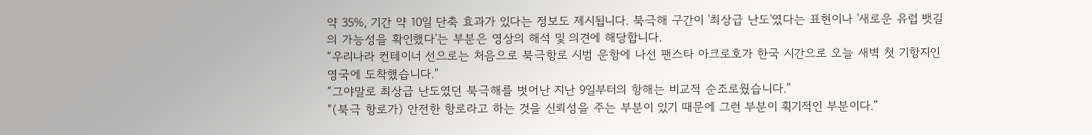약 35%, 기간 약 10일 단축 효과가 있다는 정보도 제시됩니다. 북극해 구간이 '최상급 난도'였다는 표현이나 '새로운 유럽 뱃길의 가능성을 확인했다'는 부분은 영상의 해석 및 의견에 해당합니다.
“우리나라 컨테이너 선으로는 처음으로 북극항로 시범 운항에 나선 팬스타 아크로호가 한국 시간으로 오늘 새벽 첫 기항지인 영국에 도착했습니다.”
“그야말로 최상급 난도였던 북극해를 벗어난 지난 9일부터의 항해는 비교적 순조로웠습니다.”
“(북극 항로가) 안전한 항로라고 하는 것을 신뢰성을 주는 부분이 있기 때문에 그런 부분이 획기적인 부분이다.”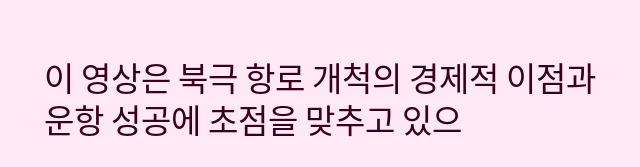이 영상은 북극 항로 개척의 경제적 이점과 운항 성공에 초점을 맞추고 있으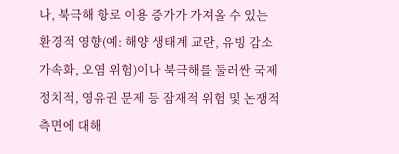나, 북극해 항로 이용 증가가 가져올 수 있는 환경적 영향(예: 해양 생태계 교란, 유빙 감소 가속화, 오염 위험)이나 북극해를 둘러싼 국제 정치적, 영유권 문제 등 잠재적 위험 및 논쟁적 측면에 대해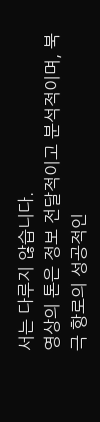서는 다루지 않습니다.
영상의 톤은 정보 전달적이고 분석적이며, 북극 항로의 성공적인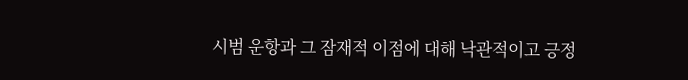시범 운항과 그 잠재적 이점에 대해 낙관적이고 긍정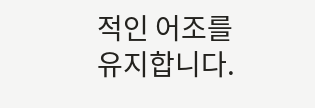적인 어조를 유지합니다.